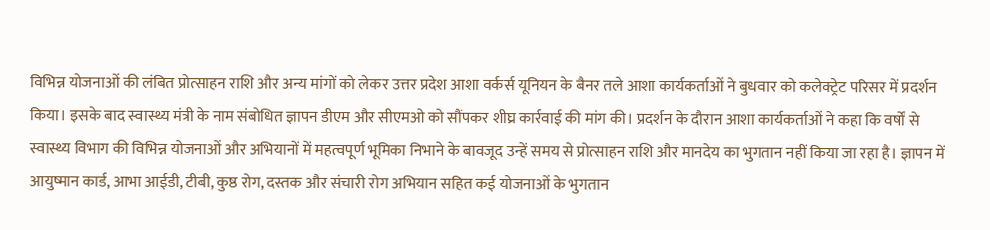विभिन्न योजनाओं की लंबित प्रोत्साहन राशि और अन्य मांगों को लेकर उत्तर प्रदेश आशा वर्कर्स यूनियन के बैनर तले आशा कार्यकर्ताओं ने बुधवार को कलेक्ट्रेट परिसर में प्रदर्शन किया। इसके बाद स्वास्थ्य मंत्री के नाम संबोधित ज्ञापन डीएम और सीएमओ को सौंपकर शीघ्र कार्रवाई की मांग की। प्रदर्शन के दौरान आशा कार्यकर्ताओं ने कहा कि वर्षों से स्वास्थ्य विभाग की विभिन्न योजनाओं और अभियानों में महत्वपूर्ण भूमिका निभाने के बावजूद उन्हें समय से प्रोत्साहन राशि और मानदेय का भुगतान नहीं किया जा रहा है। ज्ञापन में आयुष्मान कार्ड, आभा आईडी, टीबी, कुष्ठ रोग, दस्तक और संचारी रोग अभियान सहित कई योजनाओं के भुगतान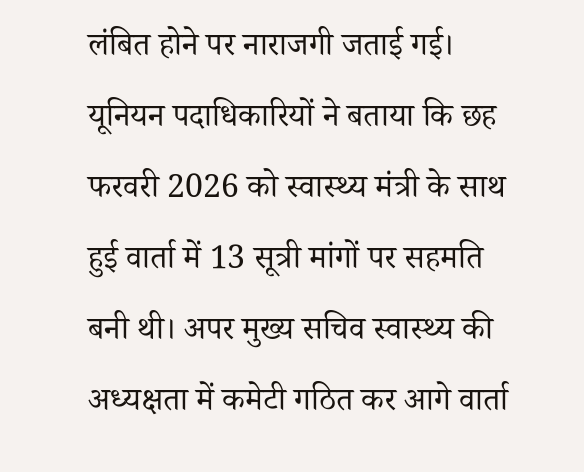लंबित होने पर नाराजगी जताई गई। यूनियन पदाधिकारियों ने बताया कि छह फरवरी 2026 को स्वास्थ्य मंत्री के साथ हुई वार्ता में 13 सूत्री मांगों पर सहमति बनी थी। अपर मुख्य सचिव स्वास्थ्य की अध्यक्षता में कमेटी गठित कर आगे वार्ता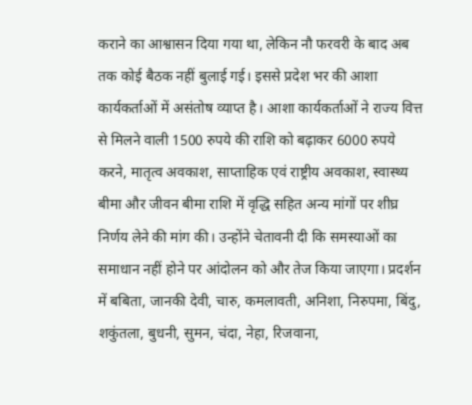कराने का आश्वासन दिया गया था, लेकिन नौ फरवरी के बाद अब तक कोई बैठक नहीं बुलाई गई। इससे प्रदेश भर की आशा कार्यकर्ताओं में असंतोष व्याप्त है। आशा कार्यकर्ताओं ने राज्य वित्त से मिलने वाली 1500 रुपये की राशि को बढ़ाकर 6000 रुपये करने, मातृत्व अवकाश, साप्ताहिक एवं राष्ट्रीय अवकाश, स्वास्थ्य बीमा और जीवन बीमा राशि में वृद्धि सहित अन्य मांगों पर शीघ्र निर्णय लेने की मांग की। उन्होंने चेतावनी दी कि समस्याओं का समाधान नहीं होने पर आंदोलन को और तेज किया जाएगा। प्रदर्शन में बबिता, जानकी देवी, चारु, कमलावती, अनिशा, निरुपमा, बिंदु, शकुंतला, बुधनी, सुमन, चंदा, नेहा, रिजवाना,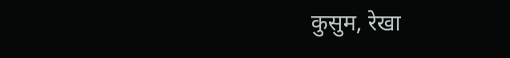कुसुम, रेखा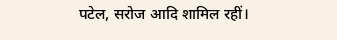पटेल, सरोज आदि शामिल रहीं।